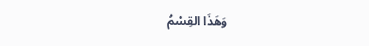وَهَذَا القِسْمُ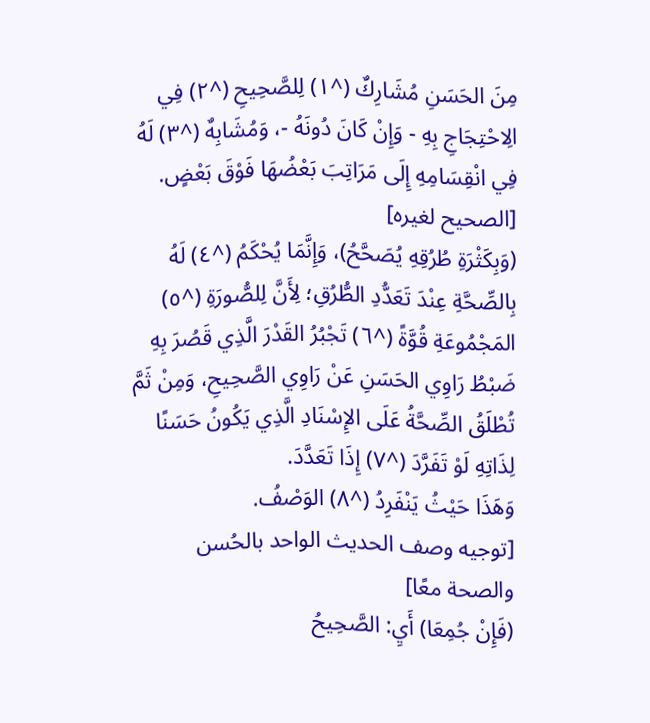مِنَ الحَسَنِ مُشَارِكٌ (^١) لِلصَّحِيحِ (^٢) فِي الِاحْتِجَاجِ بِهِ - وَإِنْ كَانَ دُونَهُ -، وَمُشَابِهٌ (^٣) لَهُ فِي انْقِسَامِهِ إِلَى مَرَاتِبَ بَعْضُهَا فَوْقَ بَعْضٍ.
[الصحيح لغيره]
(وَبِكَثْرَةِ طُرُقِهِ يُصَحَّحُ)، وَإِنَّمَا يُحْكَمُ (^٤) لَهُ بِالصِّحَّةِ عِنْدَ تَعَدُّدِ الطُّرُقِ؛ لِأَنَّ لِلصُّورَةِ (^٥) المَجْمُوعَةِ قُوَّةً (^٦) تَجْبُرُ القَدْرَ الَّذِي قَصُرَ بِهِ ضَبْطُ رَاوِي الحَسَنِ عَنْ رَاوِي الصَّحِيحِ، وَمِنْ ثَمَّ تُطْلَقُ الصِّحَّةُ عَلَى الإِسْنَادِ الَّذِي يَكُونُ حَسَنًا لِذَاتِهِ لَوْ تَفَرَّدَ (^٧) إِذَا تَعَدَّدَ.
وَهَذَا حَيْثُ يَنْفَرِدُ (^٨) الوَصْفُ.
[توجيه وصف الحديث الواحد بالحُسن والصحة معًا]
(فَإِنْ جُمِعَا) أَيِ: الصَّحِيحُ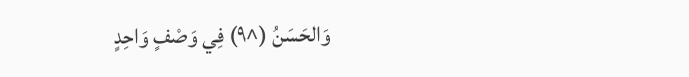وَالحَسَنُ (^٩) فِي وَصْفٍ وَاحِدٍ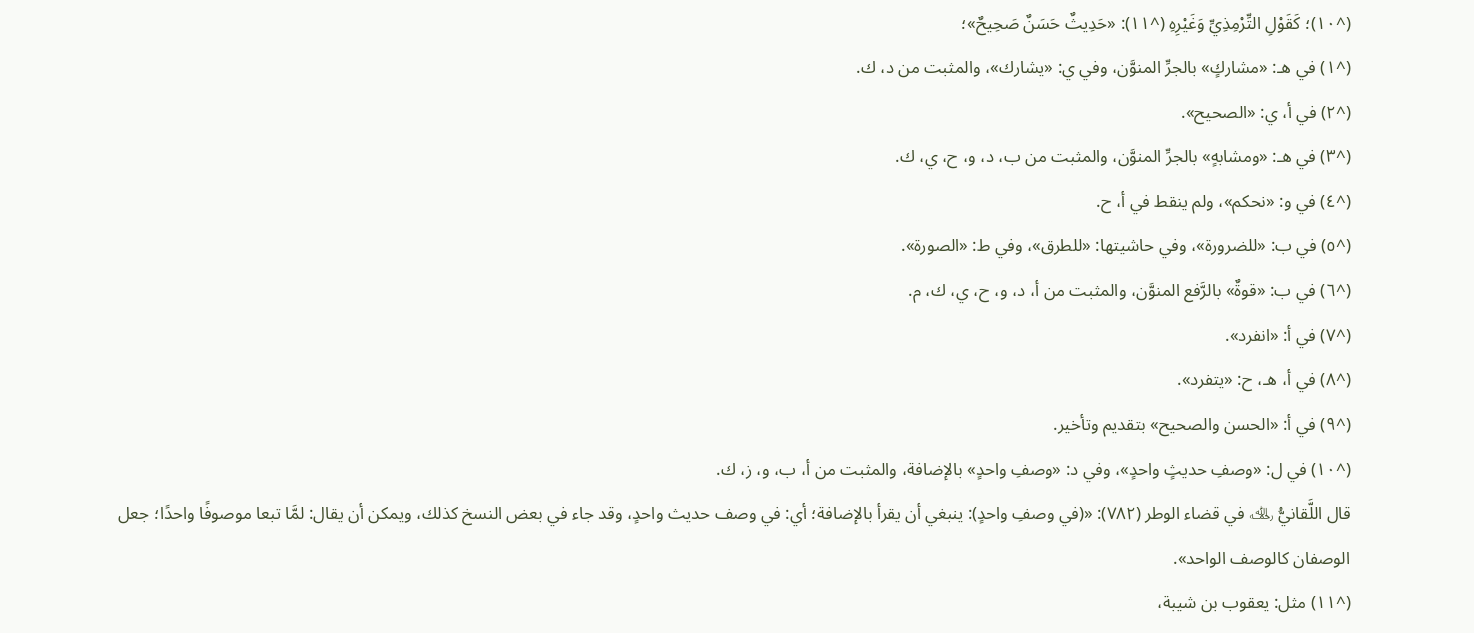(^١٠)؛ كَقَوْلِ التِّرْمِذِيِّ وَغَيْرِهِ (^١١): «حَدِيثٌ حَسَنٌ صَحِيحٌ»؛
(^١) في هـ: «مشاركٍ» بالجرِّ المنوَّن، وفي ي: «يشارك»، والمثبت من د، ك.
(^٢) في أ، ي: «الصحيح».
(^٣) في هـ: «ومشابهٍ» بالجرِّ المنوَّن، والمثبت من ب، د، و، ح، ي، ك.
(^٤) في و: «نحكم»، ولم ينقط في أ، ح.
(^٥) في ب: «للضرورة»، وفي حاشيتها: «للطرق»، وفي ط: «الصورة».
(^٦) في ب: «قوةٌ» بالرَّفع المنوَّن، والمثبت من أ، د، و، ح، ي، ك، م.
(^٧) في أ: «انفرد».
(^٨) في أ، هـ، ح: «يتفرد».
(^٩) في أ: «الحسن والصحيح» بتقديم وتأخير.
(^١٠) في ل: «وصفِ حديثٍ واحدٍ»، وفي د: «وصفِ واحدٍ» بالإضافة، والمثبت من أ، ب، و، ز، ك.
قال اللَّقانيُّ ﵀ في قضاء الوطر (٧٨٢): «(في وصفِ واحدٍ): ينبغي أن يقرأ بالإضافة؛ أي: في وصف حديث واحدٍ، وقد جاء في بعض النسخ كذلك، ويمكن أن يقال: لمَّا تبعا موصوفًا واحدًا؛ جعل الوصفان كالوصف الواحد».
(^١١) مثل: يعقوب بن شيبة،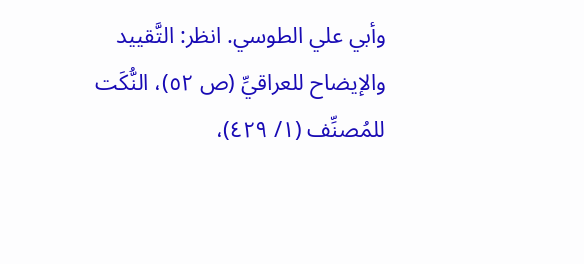وأبي علي الطوسي. انظر: التَّقييد والإيضاح للعراقيِّ (ص ٥٢)، النُّكَت للمُصنِّف (١/ ٤٢٩)،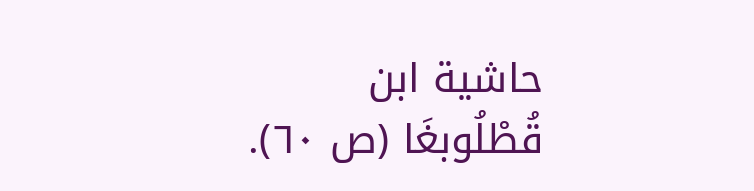حاشية ابن قُطْلُوبغَا (ص ٦٠).